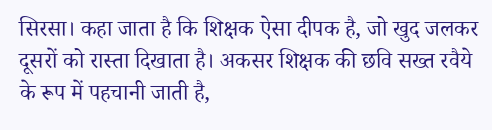सिरसा। कहा जाता है कि शिक्षक ऐसा दीपक है, जो खुद जलकर दूसरों को रास्ता दिखाता है। अकसर शिक्षक की छवि सख्त रवैये के रूप में पहचानी जाती है,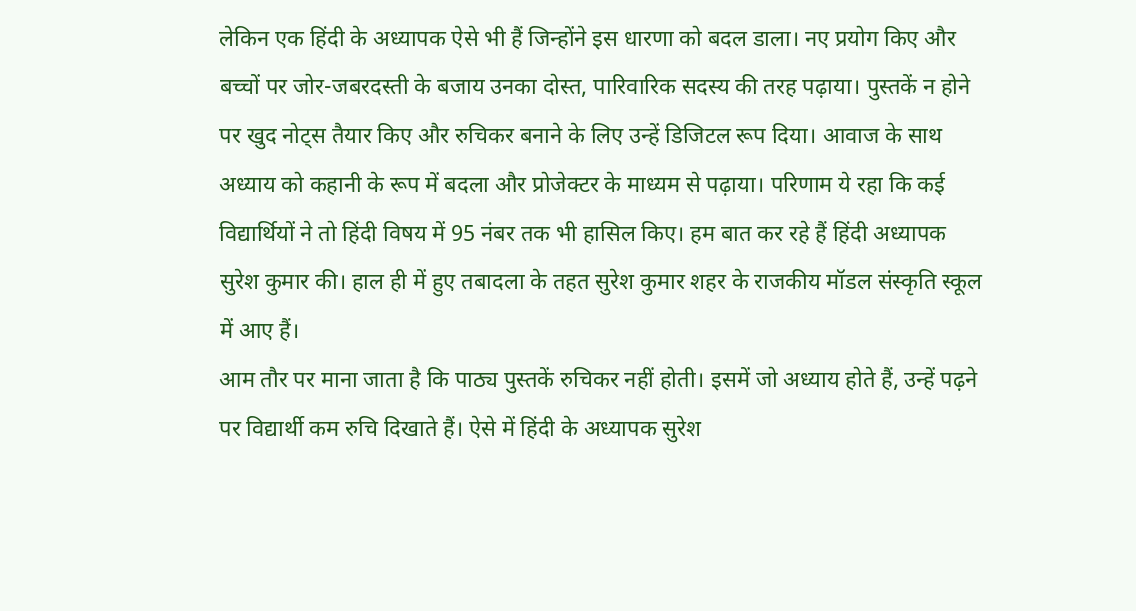लेकिन एक हिंदी के अध्यापक ऐसे भी हैं जिन्होंने इस धारणा को बदल डाला। नए प्रयोग किए और बच्चों पर जोर-जबरदस्ती के बजाय उनका दोस्त, पारिवारिक सदस्य की तरह पढ़ाया। पुस्तकें न होने पर खुद नोट्स तैयार किए और रुचिकर बनाने के लिए उन्हें डिजिटल रूप दिया। आवाज के साथ अध्याय को कहानी के रूप में बदला और प्रोजेक्टर के माध्यम से पढ़ाया। परिणाम ये रहा कि कई विद्यार्थियों ने तो हिंदी विषय में 95 नंबर तक भी हासिल किए। हम बात कर रहे हैं हिंदी अध्यापक सुरेश कुमार की। हाल ही में हुए तबादला के तहत सुरेश कुमार शहर के राजकीय मॉडल संस्कृति स्कूल में आए हैं।
आम तौर पर माना जाता है कि पाठ्य पुस्तकें रुचिकर नहीं होती। इसमें जो अध्याय होते हैं, उन्हें पढ़ने पर विद्यार्थी कम रुचि दिखाते हैं। ऐसे में हिंदी के अध्यापक सुरेश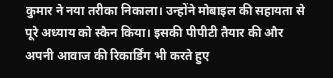कुमार ने नया तरीका निकाला। उन्होंने मोबाइल की सहायता से पूरे अध्याय को स्कैन किया। इसकी पीपीटी तैयार की और अपनी आवाज की रिकार्डिंग भी करते हुए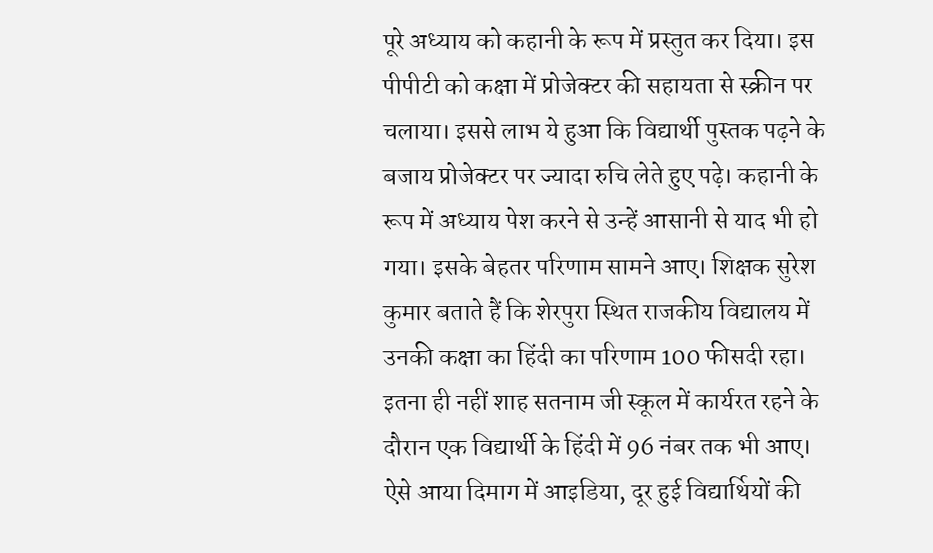पूरे अध्याय को कहानी के रूप में प्रस्तुत कर दिया। इस पीपीटी को कक्षा में प्रोजेक्टर की सहायता से स्क्रीन पर चलाया। इससे लाभ ये हुआ कि विद्यार्थी पुस्तक पढ़ने के बजाय प्रोजेक्टर पर ज्यादा रुचि लेते हुए पढ़े। कहानी के रूप में अध्याय पेश करने से उन्हें आसानी से याद भी हो गया। इसके बेहतर परिणाम सामने आए। शिक्षक सुरेश कुमार बताते हैं कि शेरपुरा स्थित राजकीय विद्यालय में उनकी कक्षा का हिंदी का परिणाम 100 फीसदी रहा। इतना ही नहीं शाह सतनाम जी स्कूल में कार्यरत रहने के दौरान एक विद्यार्थी के हिंदी में 96 नंबर तक भी आए।
ऐसे आया दिमाग में आइडिया, दूर हुई विद्यार्थियों की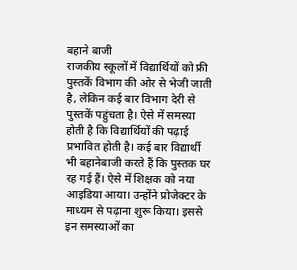बहाने बाजी
राजकीय स्कूलों में विद्यार्थियों को फ्री पुस्तकें विभाग की ओर से भेजी जाती है, लेकिन कई बार विभाग देरी से पुस्तकें पहुंचता है। ऐसे में समस्या होती है कि विद्यार्थियों की पढ़ाई प्रभावित होती है। कई बार विद्यार्थी भी बहानेबाजी करते हैं कि पुस्तक घर रह गई हैं। ऐसे में शिक्षक को नया आइडिया आया। उन्होंने प्रोजेक्टर के माध्यम से पढ़ाना शुरू किया। इससे इन समस्याओं का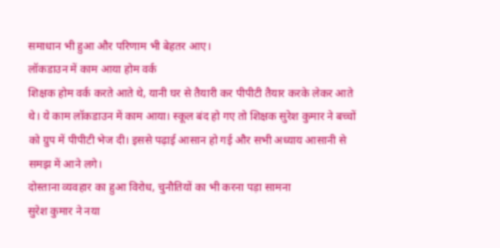समाधान भी हुआ और परिणाम भी बेहतर आए।
लॉकडाउन में काम आया होम वर्क
शिक्षक होम वर्क करते आते थे, यानी घर से तैयारी कर पीपीटी तैयार करके लेकर आते थे। ये काम लॉकडाउन में काम आया। स्कूल बंद हो गए तो शिक्षक सुरेश कुमार ने बच्चों को ग्रुप में पीपीटी भेज दी। इससे पढ़ाई आसान हो गई और सभी अध्याय आसानी से समझ में आने लगे।
दोस्ताना व्यवहार का हुआ विरोध, चुनौतियों का भी करना पड़ा सामना
सुरेश कुमार ने नया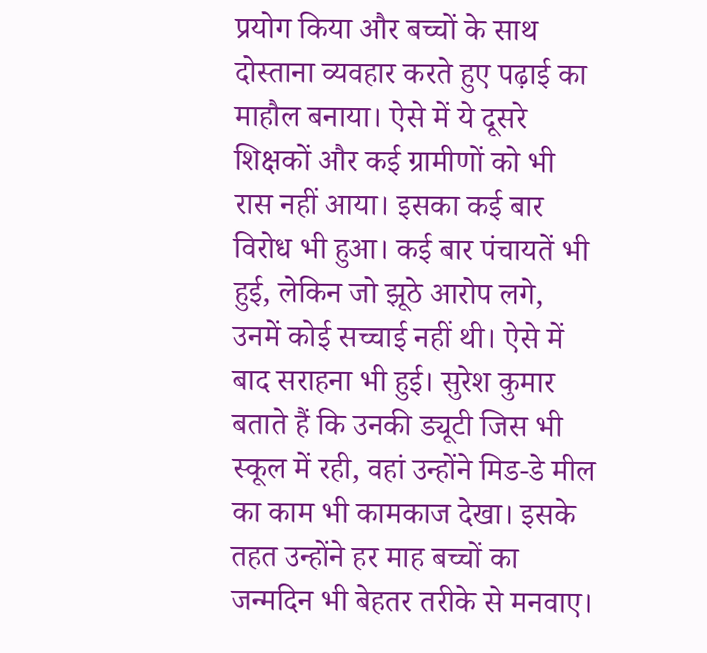प्रयोग किया और बच्चों के साथ दोस्ताना व्यवहार करते हुए पढ़ाई का माहौल बनाया। ऐसे में ये दूसरे शिक्षकों और कई ग्रामीणों को भी रास नहीं आया। इसका कई बार विरोध भी हुआ। कई बार पंचायतें भी हुई, लेकिन जो झूठे आरोप लगे, उनमें कोई सच्चाई नहीं थी। ऐसे में बाद सराहना भी हुई। सुरेश कुमार बताते हैं कि उनकी ड्यूटी जिस भी स्कूल में रही, वहां उन्होंने मिड-डे मील का काम भी कामकाज देखा। इसके तहत उन्होंने हर माह बच्चों का जन्मदिन भी बेहतर तरीके से मनवाए।